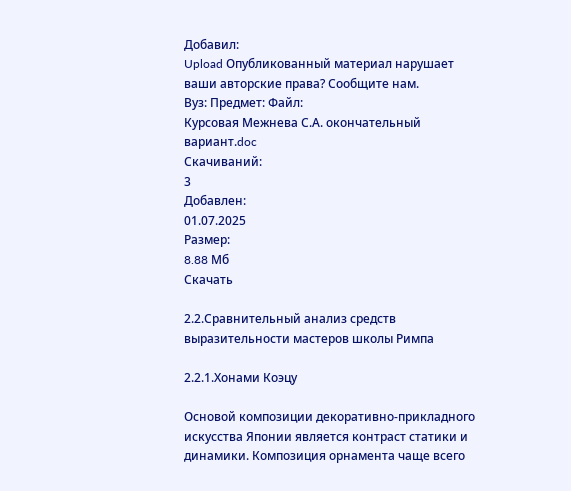Добавил:
Upload Опубликованный материал нарушает ваши авторские права? Сообщите нам.
Вуз: Предмет: Файл:
Курсовая Межнева С.А. окончательный вариант.doc
Скачиваний:
3
Добавлен:
01.07.2025
Размер:
8.88 Mб
Скачать

2.2.Сравнительный анализ средств выразительности мастеров школы Римпа

2.2.1.Хонами Коэцу

Основой композиции декоративно-прикладного искусства Японии является контраст статики и динамики. Композиция орнамента чаще всего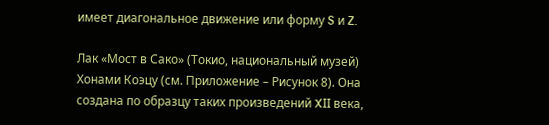имеет диагональное движение или форму S и Z.

Лак «Мост в Сако» (Токио, национальный музей) Хонами Коэцу (см. Приложение – Рисунок 8). Она создана по образцу таких произведений XII века,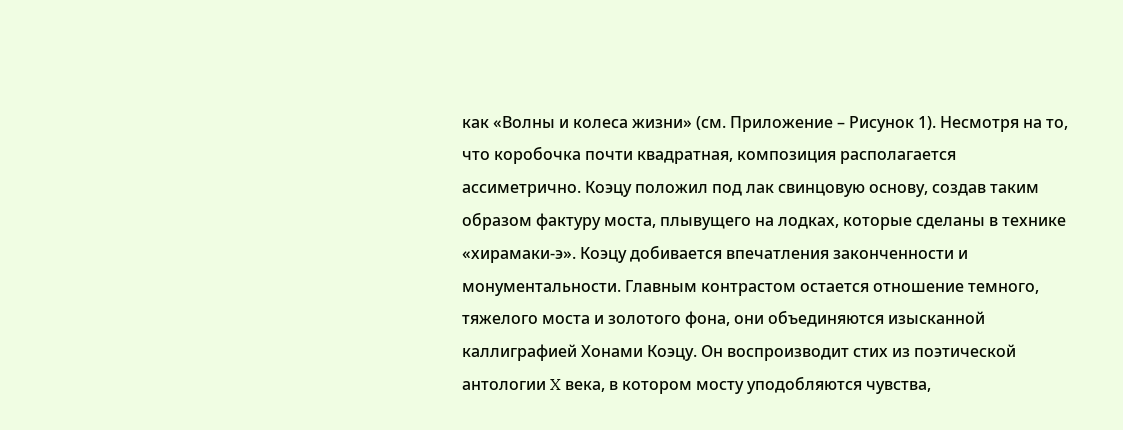как «Волны и колеса жизни» (см. Приложение – Рисунок 1). Несмотря на то, что коробочка почти квадратная, композиция располагается ассиметрично. Коэцу положил под лак свинцовую основу, создав таким образом фактуру моста, плывущего на лодках, которые сделаны в технике «хирамаки-э». Коэцу добивается впечатления законченности и монументальности. Главным контрастом остается отношение темного, тяжелого моста и золотого фона, они объединяются изысканной каллиграфией Хонами Коэцу. Он воспроизводит стих из поэтической антологии X века, в котором мосту уподобляются чувства,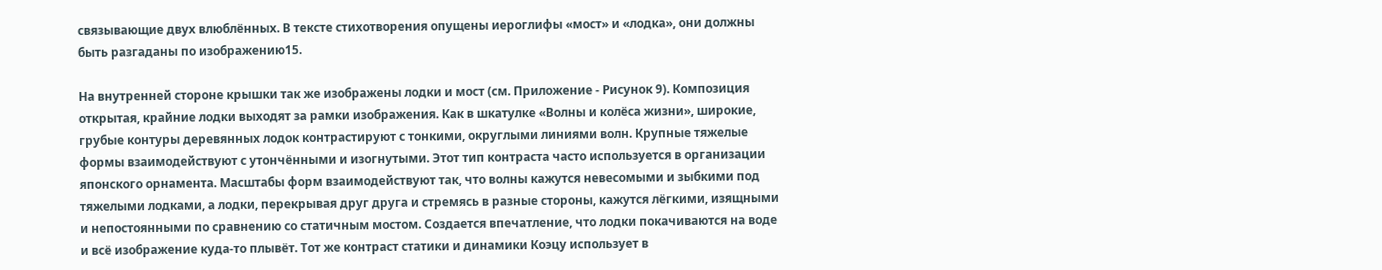связывающие двух влюблённых. В тексте стихотворения опущены иероглифы «мост» и «лодка», они должны быть разгаданы по изображению15.

На внутренней стороне крышки так же изображены лодки и мост (см. Приложение - Рисунок 9). Композиция открытая, крайние лодки выходят за рамки изображения. Как в шкатулке «Волны и колёса жизни», широкие, грубые контуры деревянных лодок контрастируют с тонкими, округлыми линиями волн. Крупные тяжелые формы взаимодействуют с утончёнными и изогнутыми. Этот тип контраста часто используется в организации японского орнамента. Масштабы форм взаимодействуют так, что волны кажутся невесомыми и зыбкими под тяжелыми лодками, а лодки, перекрывая друг друга и стремясь в разные стороны, кажутся лёгкими, изящными и непостоянными по сравнению со статичным мостом. Создается впечатление, что лодки покачиваются на воде и всё изображение куда-то плывёт. Тот же контраст статики и динамики Коэцу использует в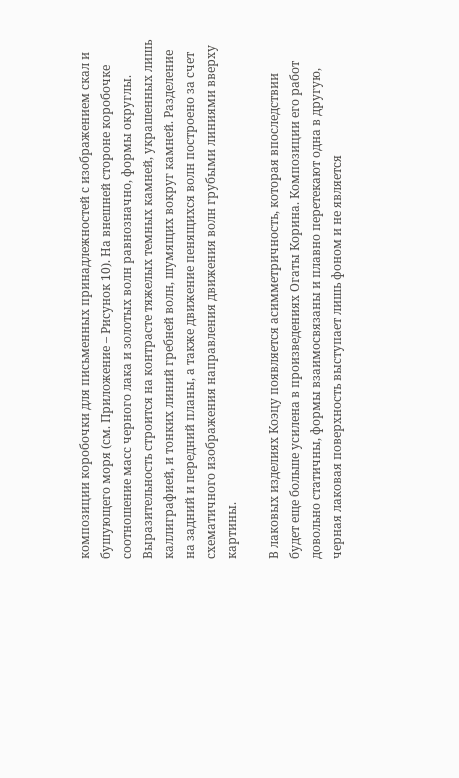композиции коробочки для письменных принадлежностей с изображением скал и бушующего моря (см. Приложение – Рисунок 10). На внешней стороне коробочке соотношение масс черного лака и золотых волн равнозначно, формы округлы. Выразительность строится на контрасте тяжелых темных камней, украшенных лишь каллиграфией, и тонких линий гребней волн, шумящих вокруг камней. Разделение на задний и передний планы, а также движение пенящихся волн построено за счет схематичного изображения направления движения волн грубыми линиями вверху картины.

В лаковых изделиях Коэцу появляется асимметричность, которая впоследствии будет еще больше усилена в произведениях Огаты Корина. Композиции его работ довольно статичны, формы взаимосвязаны и плавно перетекают одна в другую, черная лаковая поверхность выступает лишь фоном и не является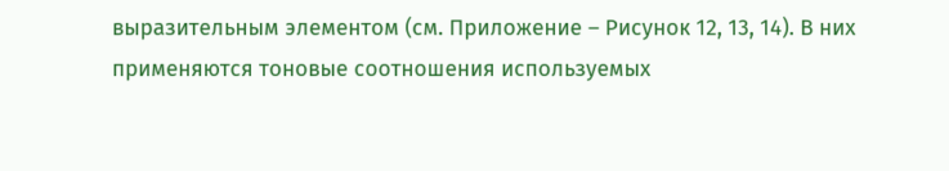выразительным элементом (см. Приложение – Рисунок 12, 13, 14). В них применяются тоновые соотношения используемых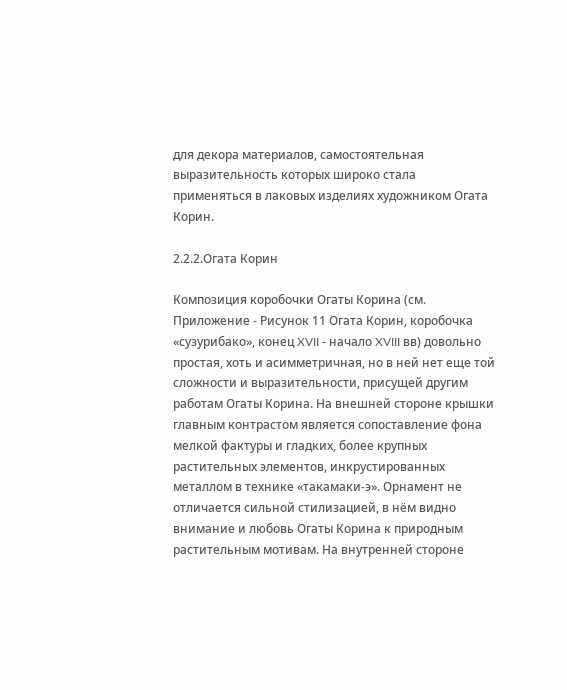для декора материалов, самостоятельная выразительность которых широко стала применяться в лаковых изделиях художником Огата Корин.

2.2.2.Огата Корин

Композиция коробочки Огаты Корина (см. Приложение - Рисунок 11 Огата Корин, коробочка «сузурибако», конец XVII - начало XVIII вв) довольно простая, хоть и асимметричная, но в ней нет еще той сложности и выразительности, присущей другим работам Огаты Корина. На внешней стороне крышки главным контрастом является сопоставление фона мелкой фактуры и гладких, более крупных растительных элементов, инкрустированных металлом в технике «такамаки-э». Орнамент не отличается сильной стилизацией, в нём видно внимание и любовь Огаты Корина к природным растительным мотивам. На внутренней стороне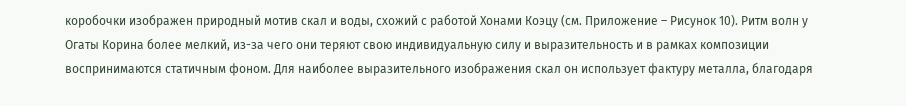коробочки изображен природный мотив скал и воды, схожий с работой Хонами Коэцу (см. Приложение – Рисунок 10). Ритм волн у Огаты Корина более мелкий, из-за чего они теряют свою индивидуальную силу и выразительность и в рамках композиции воспринимаются статичным фоном. Для наиболее выразительного изображения скал он использует фактуру металла, благодаря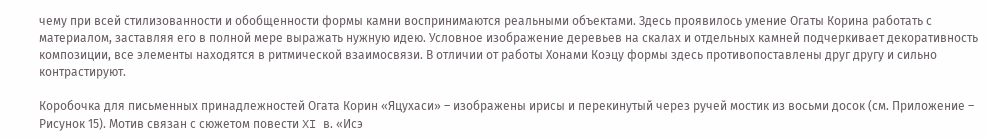чему при всей стилизованности и обобщенности формы камни воспринимаются реальными объектами. Здесь проявилось умение Огаты Корина работать с материалом, заставляя его в полной мере выражать нужную идею. Условное изображение деревьев на скалах и отдельных камней подчеркивает декоративность композиции, все элементы находятся в ритмической взаимосвязи. В отличии от работы Хонами Коэцу формы здесь противопоставлены друг другу и сильно контрастируют.

Коробочка для письменных принадлежностей Огата Корин «Яцухаси» – изображены ирисы и перекинутый через ручей мостик из восьми досок (см. Приложение – Рисунок 15). Мотив связан с сюжетом повести XI в. «Исэ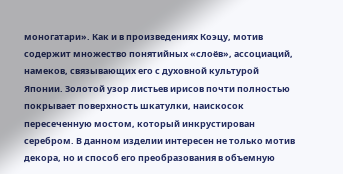моногатари». Как и в произведениях Коэцу, мотив содержит множество понятийных «слоёв», ассоциаций, намеков, связывающих его с духовной культурой Японии. Золотой узор листьев ирисов почти полностью покрывает поверхность шкатулки, наискосок пересеченную мостом, который инкрустирован серебром. В данном изделии интересен не только мотив декора, но и способ его преобразования в объемную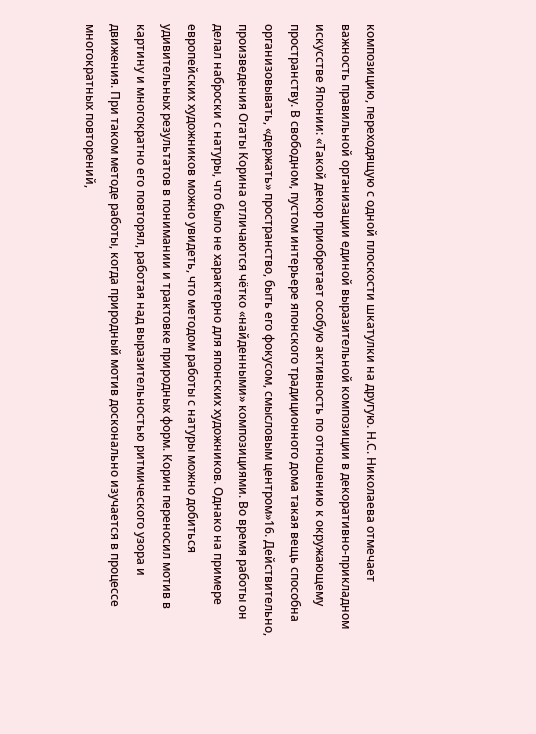композицию, переходящую с одной плоскости шкатулки на другую. Н.С. Николаева отмечает важность правильной организации единой выразительной композиции в декоративно-прикладном искусстве Японии: «Такой декор приобретает особую активность по отношению к окружающему пространству. В свободном, пустом интерьере японского традиционного дома такая вещь способна организовывать, «держать» пространство, быть его фокусом, смысловым центром»16. Действительно, произведения Огаты Корина отличаются чётко «найденными» композициями. Во время работы он делал наброски с натуры, что было не характерно для японских художников. Однако на примере европейских художников можно увидеть, что методом работы с натуры можно добиться удивительных результатов в понимании и трактовке природных форм. Корин переносил мотив в картину и многократно его повторял, работая над выразительностью ритмического узора и движения. При таком методе работы, когда природный мотив досконально изучается в процессе многократных повторений,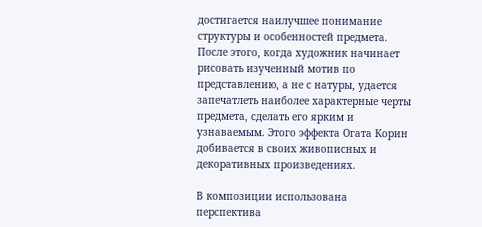достигается наилучшее понимание структуры и особенностей предмета. После этого, когда художник начинает рисовать изученный мотив по представлению, а не с натуры, удается запечатлеть наиболее характерные черты предмета, сделать его ярким и узнаваемым. Этого эффекта Огата Корин добивается в своих живописных и декоративных произведениях.

В композиции использована перспектива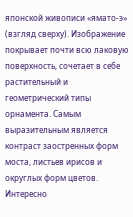японской живописи «ямато-э» (взгляд сверху). Изображение покрывает почти всю лаковую поверхность, сочетает в себе растительный и геометрический типы орнамента. Самым выразительным является контраст заостренных форм моста, листьев ирисов и округлых форм цветов. Интересно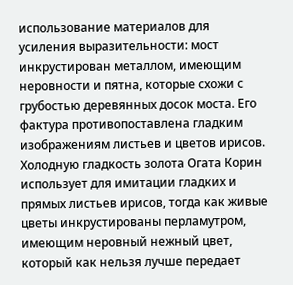использование материалов для усиления выразительности: мост инкрустирован металлом, имеющим неровности и пятна, которые схожи с грубостью деревянных досок моста. Его фактура противопоставлена гладким изображениям листьев и цветов ирисов. Холодную гладкость золота Огата Корин использует для имитации гладких и прямых листьев ирисов, тогда как живые цветы инкрустированы перламутром, имеющим неровный нежный цвет, который как нельзя лучше передает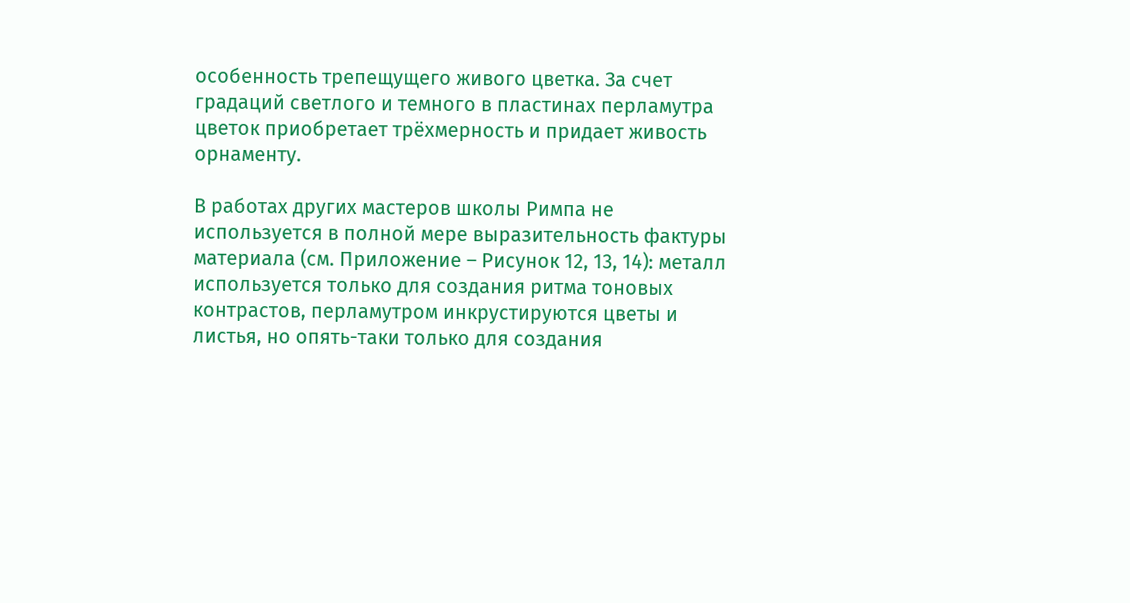особенность трепещущего живого цветка. За счет градаций светлого и темного в пластинах перламутра цветок приобретает трёхмерность и придает живость орнаменту.

В работах других мастеров школы Римпа не используется в полной мере выразительность фактуры материала (см. Приложение – Рисунок 12, 13, 14): металл используется только для создания ритма тоновых контрастов, перламутром инкрустируются цветы и листья, но опять-таки только для создания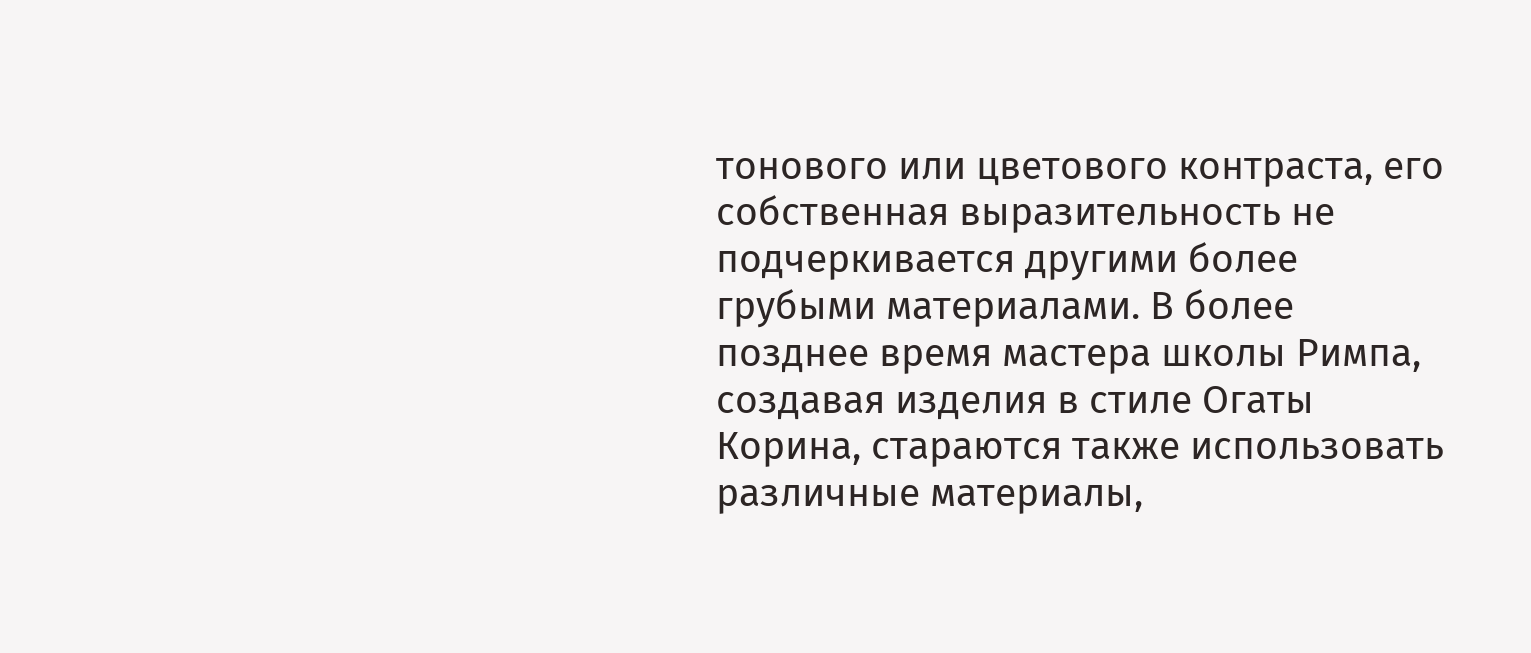тонового или цветового контраста, его собственная выразительность не подчеркивается другими более грубыми материалами. В более позднее время мастера школы Римпа, создавая изделия в стиле Огаты Корина, стараются также использовать различные материалы,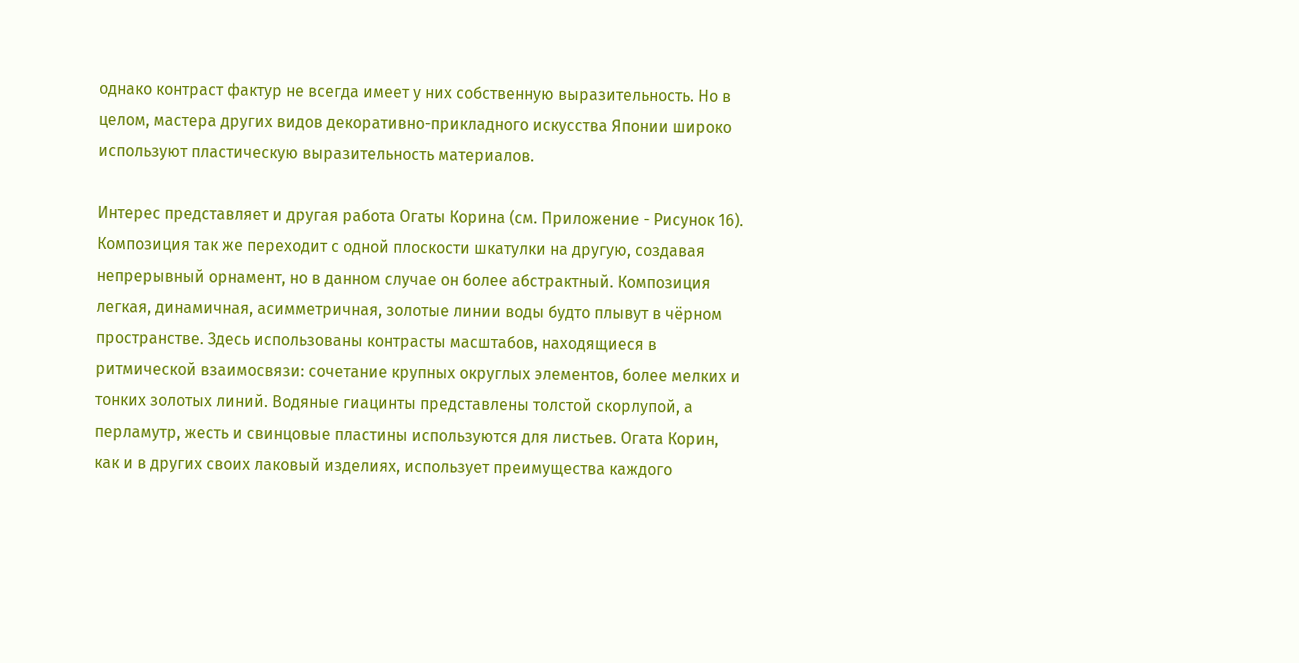однако контраст фактур не всегда имеет у них собственную выразительность. Но в целом, мастера других видов декоративно-прикладного искусства Японии широко используют пластическую выразительность материалов.

Интерес представляет и другая работа Огаты Корина (см. Приложение - Рисунок 16). Композиция так же переходит с одной плоскости шкатулки на другую, создавая непрерывный орнамент, но в данном случае он более абстрактный. Композиция легкая, динамичная, асимметричная, золотые линии воды будто плывут в чёрном пространстве. Здесь использованы контрасты масштабов, находящиеся в ритмической взаимосвязи: сочетание крупных округлых элементов, более мелких и тонких золотых линий. Водяные гиацинты представлены толстой скорлупой, а перламутр, жесть и свинцовые пластины используются для листьев. Огата Корин, как и в других своих лаковый изделиях, использует преимущества каждого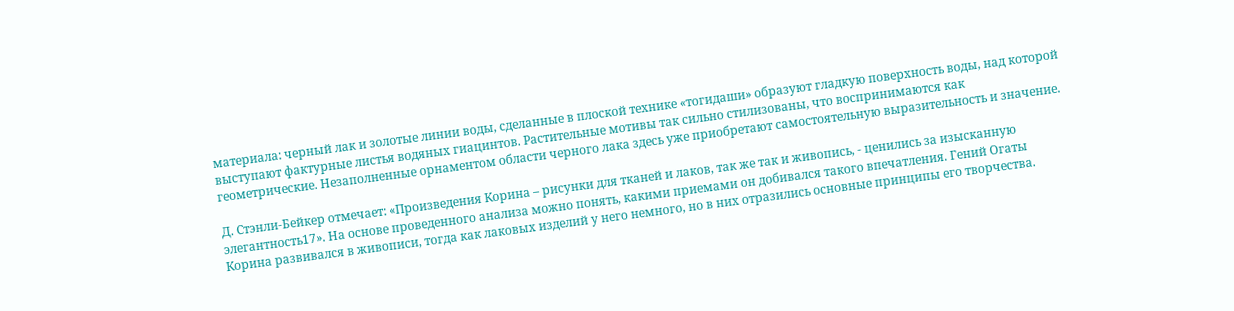материала: черный лак и золотые линии воды, сделанные в плоской технике «тогидаши» образуют гладкую поверхность воды, над которой выступают фактурные листья водяных гиацинтов. Растительные мотивы так сильно стилизованы, что воспринимаются как геометрические. Незаполненные орнаментом области черного лака здесь уже приобретают самостоятельную выразительность и значение.

Д. Стэнли-Бейкер отмечает: «Произведения Корина – рисунки для тканей и лаков, так же так и живопись, - ценились за изысканную элегантность17». На основе проведенного анализа можно понять, какими приемами он добивался такого впечатления. Гений Огаты Корина развивался в живописи, тогда как лаковых изделий у него немного, но в них отразились основные принципы его творчества.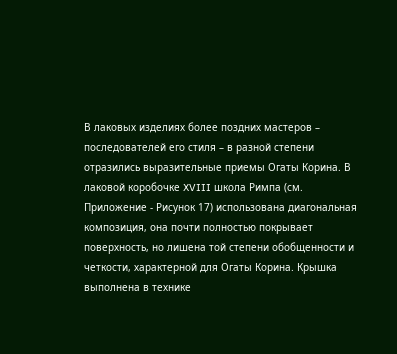В лаковых изделиях более поздних мастеров – последователей его стиля – в разной степени отразились выразительные приемы Огаты Корина. В лаковой коробочке XVIII школа Римпа (см. Приложение - Рисунок 17) использована диагональная композиция, она почти полностью покрывает поверхность, но лишена той степени обобщенности и четкости, характерной для Огаты Корина. Крышка выполнена в технике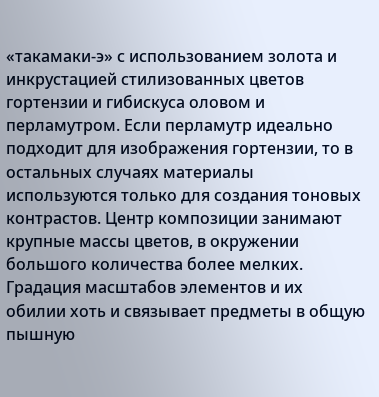«такамаки-э» с использованием золота и инкрустацией стилизованных цветов гортензии и гибискуса оловом и перламутром. Если перламутр идеально подходит для изображения гортензии, то в остальных случаях материалы используются только для создания тоновых контрастов. Центр композиции занимают крупные массы цветов, в окружении большого количества более мелких. Градация масштабов элементов и их обилии хоть и связывает предметы в общую пышную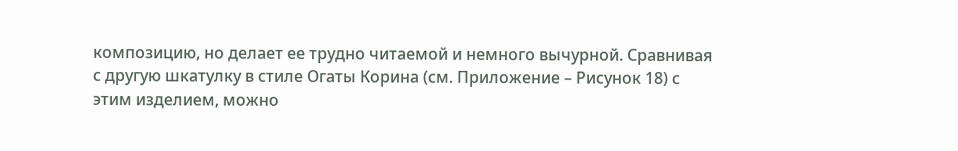композицию, но делает ее трудно читаемой и немного вычурной. Сравнивая с другую шкатулку в стиле Огаты Корина (см. Приложение – Рисунок 18) с этим изделием, можно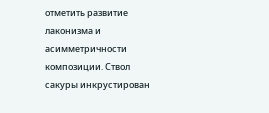отметить развитие лаконизма и асимметричности композиции. Ствол сакуры инкрустирован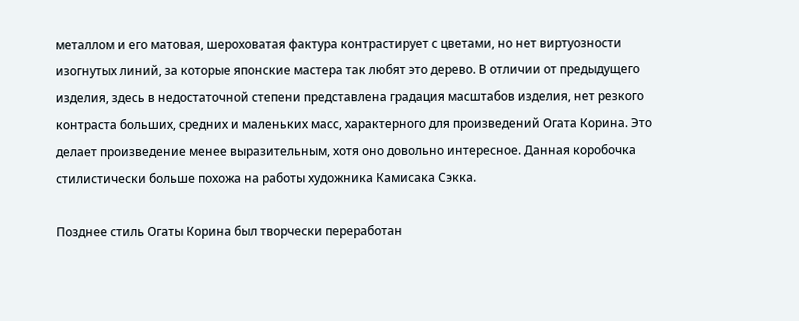металлом и его матовая, шероховатая фактура контрастирует с цветами, но нет виртуозности изогнутых линий, за которые японские мастера так любят это дерево. В отличии от предыдущего изделия, здесь в недостаточной степени представлена градация масштабов изделия, нет резкого контраста больших, средних и маленьких масс, характерного для произведений Огата Корина. Это делает произведение менее выразительным, хотя оно довольно интересное. Данная коробочка стилистически больше похожа на работы художника Камисака Сэкка.

Позднее стиль Огаты Корина был творчески переработан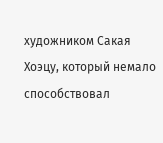художником Сакая Хоэцу, который немало способствовал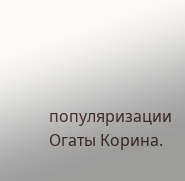популяризации Огаты Корина.